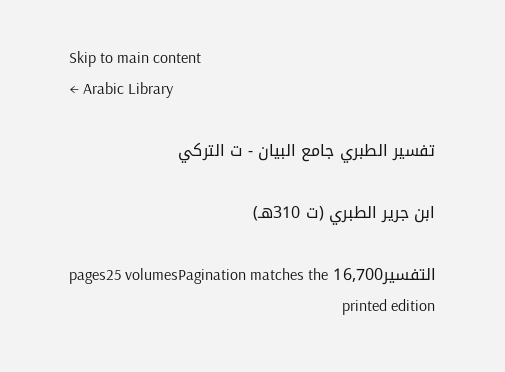Skip to main content
← Arabic Library

تفسير الطبري جامع البيان - ت التركي

ابن جرير الطبري (ت 310هـ)

التفسير16,700 pages25 volumesPagination matches the printed edition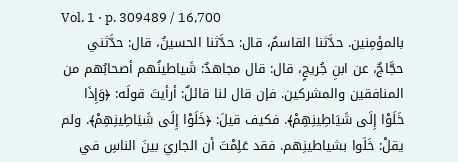Vol. 1 · p. 309489 / 16,700
بالمؤمِنين. حدَّثنا القاسمُ، قال: حدَّثنا الحسينُ، قال: حدَّثني حجَّاجٌ، عن ابنِ جُريجٍ، قال: قال مجاهدٌ: شَياطينُهم أصحابُهم من المنافقين والمشركين. فإن قال لنا قائلٌ: أرأيتَ قولَه: ﴿وَإِذَا خَلَوْا إِلَى شَيَاطِينِهِمْ﴾. فكيف قيلَ: ﴿خَلَوْا إِلَى شَيَاطِينِهِمْ﴾. ولم يقلْ: خَلَوا بشياطينِهم. فقد عَلِمْتَ أن الجاريَ بينَ الناسِ في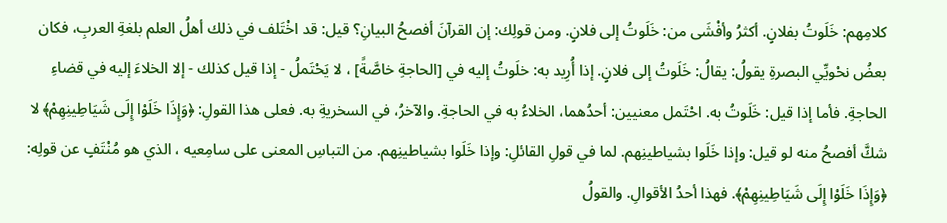كلامِهم: خَلَوتُ بفلانٍ. أكثرُ وأفْشَى من: خَلَوتُ إلى فلانٍ. ومن قولِك: إن القرآنَ أفصحُ البيانِ؟ قيل: قد اخْتَلف في ذلك أهلُ العلم بلغةِ العربِ، فكان بعضُ نحْويِّي البصرةِ يقولُ: يقالُ: خَلَوتُ إلى فلانٍ. إذا أُرِيد به: خلَوتُ إليه في [الحاجةِ خاصَّةً] ، لا يَحْتَملُ - إذا قيل كذلك - إلا الخلاءَ إليه في قضاءِ الحاجةِ. فأما إذا قيل: خَلَوتُ به. احْتَمل معنيين: أحدُهما، الخلاءُ به في الحاجةِ. والآخرُ، في السخريةِ به. فعلى هذا القولِ: ﴿وَإِذَا خَلَوْا إِلَى شَيَاطِينِهِمْ﴾ لا شكَّ أفصحُ منه لو قيل: وإذا خَلَوا بشياطينِهم. لما في قولِ القائلِ: وإذا خَلَوا بشياطينِهم. من التباسِ المعنى على سامِعيه ، الذي هو مُنْتَفٍ عن قولِه: ﴿وَإِذَا خَلَوْا إِلَى شَيَاطِينِهِمْ﴾. فهذا أحدُ الأقوالِ. والقولُ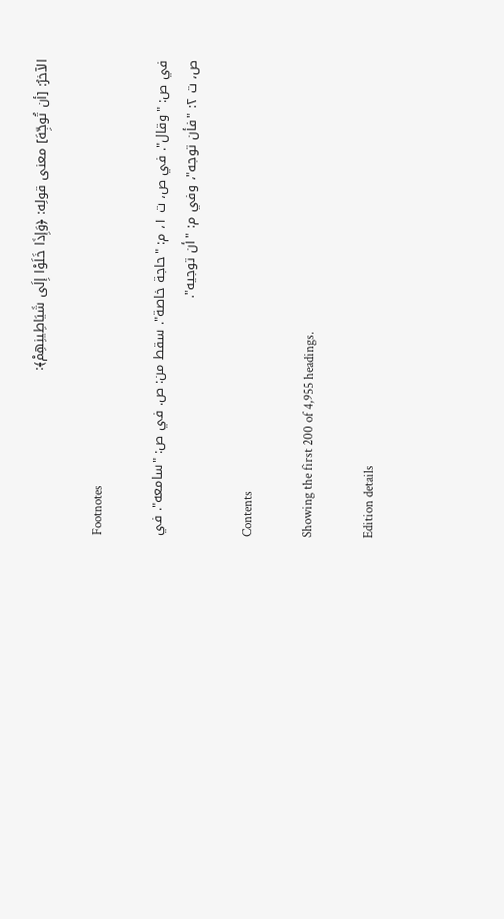الآخرُ: [أن تُوجِّهَ] معنى قولِه: ﴿وَإِذَا خَلَوْا إِلَى شَيَاطِينِهِمْ﴾:

Footnotes

في ص: "وقال". في ص، ت ١، م: "حاجة خاصة". سقط من: ص. في ص: "سامعه". في ص، ت ٢: "فأن توجه"، وفي م: "أن توجيه".

Contents

Showing the first 200 of 4,955 headings.

Edition details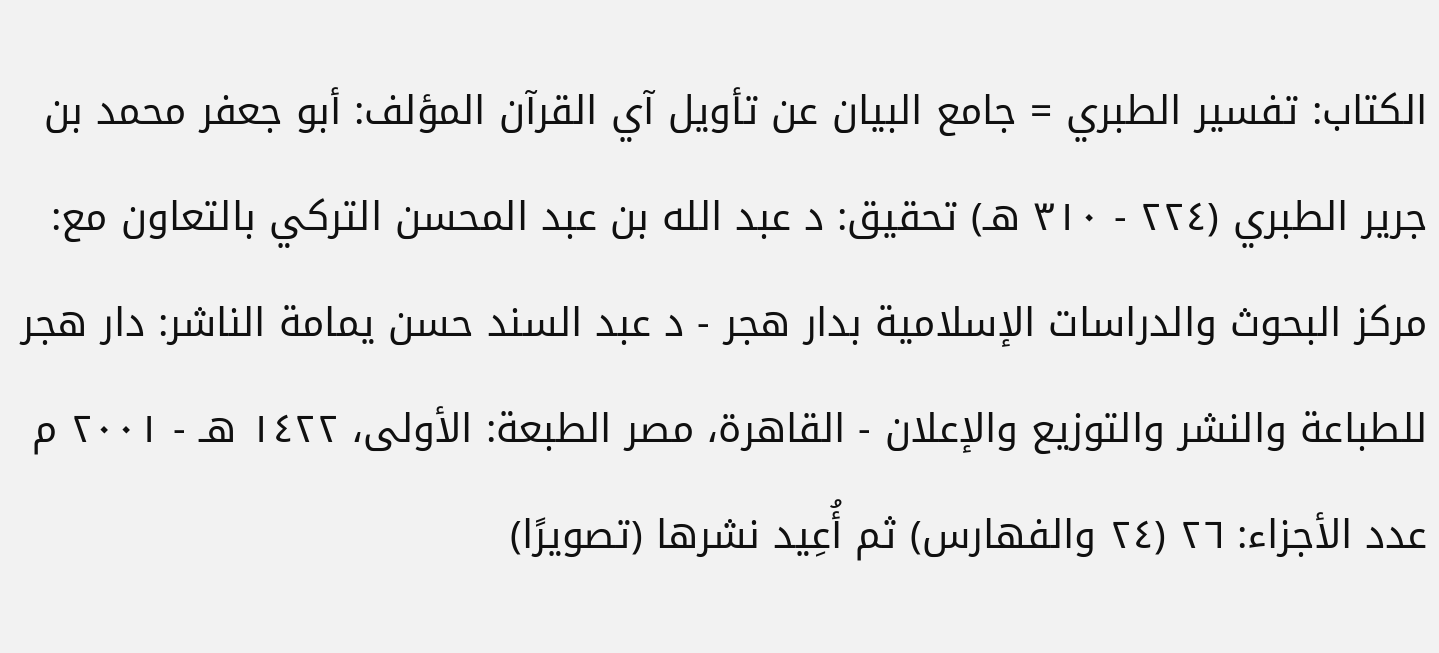الكتاب: تفسير الطبري = جامع البيان عن تأويل آي القرآن المؤلف: أبو جعفر محمد بن جرير الطبري (٢٢٤ - ٣١٠ هـ) تحقيق: د عبد الله بن عبد المحسن التركي بالتعاون مع: مركز البحوث والدراسات الإسلامية بدار هجر - د عبد السند حسن يمامة الناشر: دار هجر للطباعة والنشر والتوزيع والإعلان - القاهرة، مصر الطبعة: الأولى، ١٤٢٢ هـ - ٢٠٠١ م عدد الأجزاء: ٢٦ (٢٤ والفهارس) ثم أُعِيد نشرها (تصويرًا)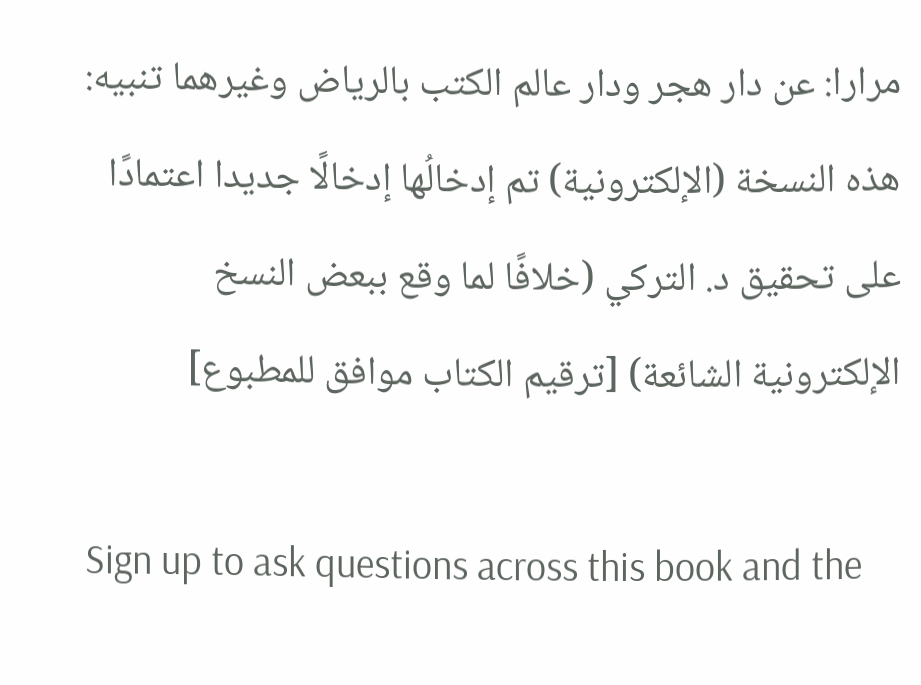مرارا: عن دار هجر ودار عالم الكتب بالرياض وغيرهما تنبيه: هذه النسخة (الإلكترونية) تم إدخالُها إدخالًا جديدا اعتمادًا على تحقيق د. التركي (خلافًا لما وقع ببعض النسخ الإلكترونية الشائعة) [ترقيم الكتاب موافق للمطبوع]

Sign up to ask questions across this book and the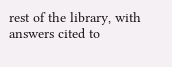rest of the library, with answers cited to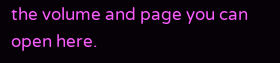the volume and page you can open here.